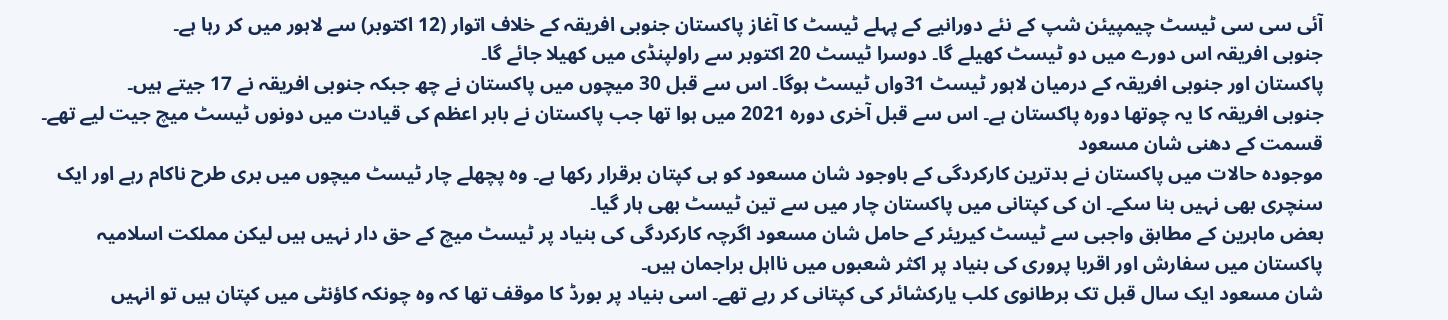آئی سی سی ٹیسٹ چیمپیئن شپ کے نئے دورانیے کے پہلے ٹیسٹ کا آغاز پاکستان جنوبی افریقہ کے خلاف اتوار (12 اکتوبر) سے لاہور میں کر رہا ہے۔
جنوبی افریقہ اس دورے میں دو ٹیسٹ کھیلے گا۔ دوسرا ٹیسٹ 20 اکتوبر سے راولپنڈی میں کھیلا جائے گا۔
پاکستان اور جنوبی افریقہ کے درمیان لاہور ٹیسٹ 31واں ٹیسٹ ہوگا۔ اس سے قبل 30 میچوں میں پاکستان نے چھ جبکہ جنوبی افریقہ نے 17 جیتے ہیں۔
جنوبی افریقہ کا یہ چوتھا دورہ پاکستان ہے۔ اس سے قبل آخری دورہ 2021 میں ہوا تھا جب پاکستان نے بابر اعظم کی قیادت میں دونوں ٹیسٹ میچ جیت لیے تھے۔
قسمت کے دھنی شان مسعود
موجودہ حالات میں پاکستان نے بدترین کارکردگی کے باوجود شان مسعود کو ہی کپتان برقرار رکھا ہے۔ وہ پچھلے چار ٹیسٹ میچوں میں بری طرح ناکام رہے اور ایک سنچری بھی نہیں بنا سکے۔ ان کی کپتانی میں پاکستان چار میں سے تین ٹیسٹ بھی ہار گیا۔
بعض ماہرین کے مطابق واجبی سے ٹیسٹ کیریئر کے حامل شان مسعود اگرچہ کارکردگی کی بنیاد پر ٹیسٹ میچ کے حق دار نہیں ہیں لیکن مملکت اسلامیہ پاکستان میں سفارش اور اقربا پروری کی بنیاد پر اکثر شعبوں میں نااہل براجمان ہیں۔
شان مسعود ایک سال قبل تک برطانوی کلب یارکشائر کی کپتانی کر رہے تھے۔ اسی بنیاد پر بورڈ کا موقف تھا کہ وہ چونکہ کاؤنٹی میں کپتان ہیں تو انہیں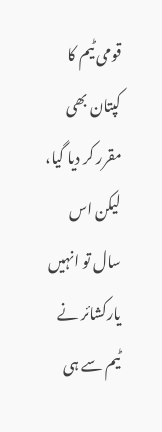قومی ٹیم کا کپتان بھی مقرر کر دیا گیا، لیکن اس سال تو انہیں یارکشائر نے ٹیم سے ہی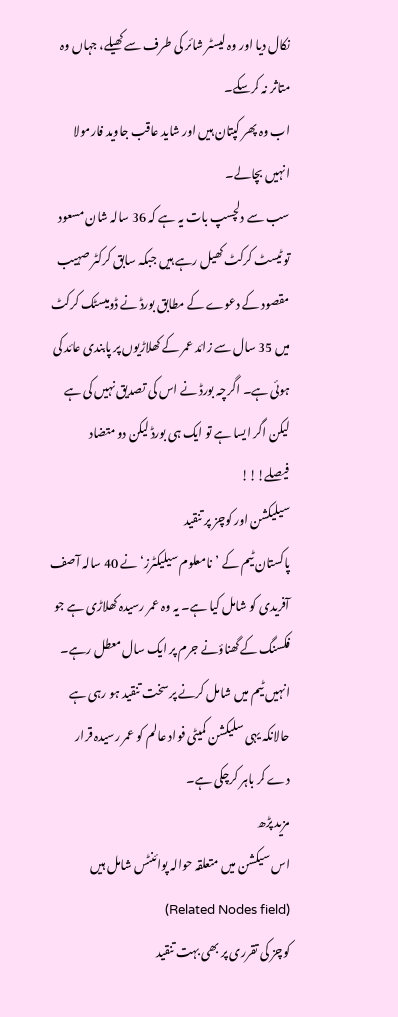نکال دیا اور وہ لیسٹر شائر کی طرف سے کھیلے، جہاں وہ متاثر نہ کرسکے۔
اب وہ پھر کپتان ہیں اور شاید عاقب جاوید فارمولا انہیں بچالے۔
سب سے دلچسپ بات یہ ہے کہ 36 سالہ شان مسعود تو ٹیسٹ کرکٹ کھیل رہے ہیں جبکہ سابق کرکٹر صہیب مقصود کے دعوے کے مطابق بورڈ نے ڈومیسٹک کرکٹ میں 35 سال سے زائد عمر کے کھلاڑیوں پر پابندی عائد کی ہوئی ہے۔ اگرچہ بورڈ نے اس کی تصدیق نہیں کی ہے لیکن اگر ایسا ہے تو ایک ہی بورڈ لیکن دو متضاد فیصلے!!!
سیلیکشن اور کوچز پر تنقید
پاکستان ٹیم کے ’نامعلوم سیلیکٹرز‘ نے 40 سالہ آصف آفریدی کو شامل کیا ہے۔ یہ وہ عمر رسیدہ کھلاڑی ہے جو فکسنگ کے گھناؤنے جرم پر ایک سال معطل رہے۔ انہیں ٹیم میں شامل کرنے پر سخت تنقید ہو رہی ہے حالانکہ یہی سلیکشن کمیٹی فواد عالم کو عمر رسیدہ قرار دے کر باہر کرچکی ہے۔
مزید پڑھ
اس سیکشن میں متعلقہ حوالہ پوائنٹس شامل ہیں (Related Nodes field)
کوچز کی تقرری پر بھی بہت تنقید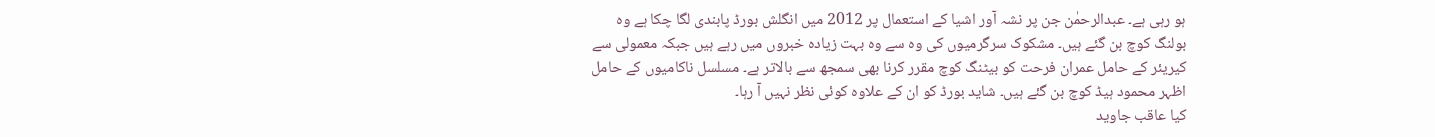ہو رہی ہے۔ عبدالرحمٰن جن پر نشہ آور اشیا کے استعمال پر 2012 میں انگلش بورڈ پابندی لگا چکا ہے وہ بولنگ کوچ بن گئے ہیں۔ مشکوک سرگرمیوں کی وہ سے وہ بہت زیادہ خبروں میں رہے ہیں جبکہ معمولی سے کیریئر کے حامل عمران فرحت کو بیٹنگ کوچ مقرر کرنا بھی سمجھ سے بالاتر ہے۔ مسلسل ناکامیوں کے حامل اظہر محمود ہیڈ کوچ بن گئے ہیں۔ شاید بورڈ کو ان کے علاوہ کوئی نظر نہیں آ رہا۔
کیا عاقب جاوید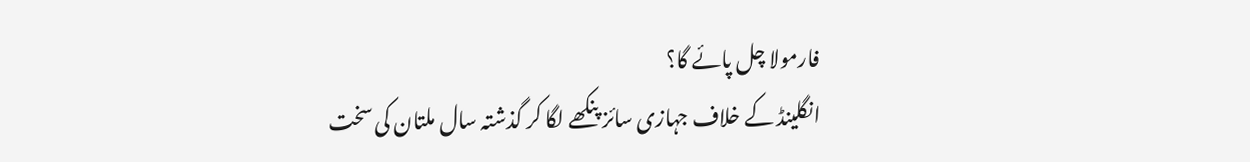فارمولا چل پائے گا؟
انگلینڈ کے خلاف جہازی سائز پنکھے لگا کر گذشتہ سال ملتان کی سخت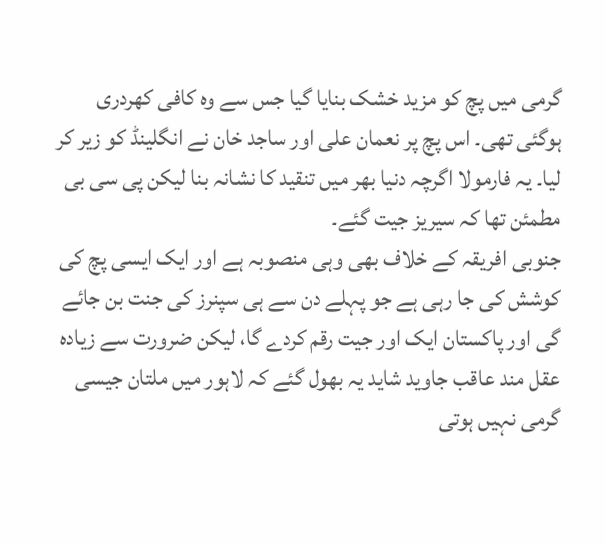گرمی میں پچ کو مزید خشک بنایا گیا جس سے وہ کافی کھردری ہوگئی تھی۔ اس پچ پر نعمان علی اور ساجد خان نے انگلینڈ کو زیر کر لیا۔ یہ فارمولا اگرچہ دنیا بھر میں تنقید کا نشانہ بنا لیکن پی سی بی مطمئن تھا کہ سیریز جیت گئے۔
جنوبی افریقہ کے خلاف بھی وہی منصوبہ ہے اور ایک ایسی پچ کی کوشش کی جا رہی ہے جو پہلے دن سے ہی سپنرز کی جنت بن جائے گی اور پاکستان ایک اور جیت رقم کردے گا، لیکن ضرورت سے زیادہ عقل مند عاقب جاوید شاید یہ بھول گئے کہ لاہور میں ملتان جیسی گرمی نہیں ہوتی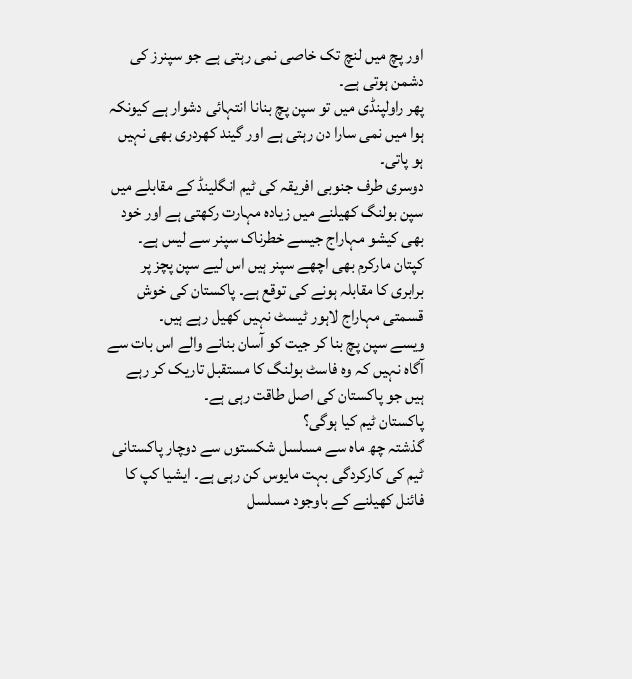اور پچ میں لنچ تک خاصی نمی رہتی ہے جو سپنرز کی دشمن ہوتی ہے۔
پھر راولپنڈی میں تو سپن پچ بنانا انتہائی دشوار ہے کیونکہ ہوا میں نمی سارا دن رہتی ہے اور گیند کھردری بھی نہیں ہو پاتی۔
دوسری طرف جنوبی افریقہ کی ٹیم انگلینڈ کے مقابلے میں سپن بولنگ کھیلنے میں زیادہ مہارت رکھتی ہے اور خود بھی کیشو مہاراج جیسے خطرناک سپنر سے لیس ہے۔ کپتان مارکرم بھی اچھے سپنر ہیں اس لیے سپن پچز پر برابری کا مقابلہ ہونے کی توقع ہے۔ پاکستان کی خوش قسمتی مہاراج لاہور ٹیسٹ نہیں کھیل رہے ہیں۔
ویسے سپن پچ بنا کر جیت کو آسان بنانے والے اس بات سے آگاہ نہیں کہ وہ فاسٹ بولنگ کا مستقبل تاریک کر رہے ہیں جو پاکستان کی اصل طاقت رہی ہے۔
پاکستان ٹیم کیا ہوگی؟
گذشتہ چھ ماہ سے مسلسل شکستوں سے دوچار پاکستانی ٹیم کی کارکردگی بہت مایوس کن رہی ہے۔ ایشیا کپ کا فائنل کھیلنے کے باوجود مسلسل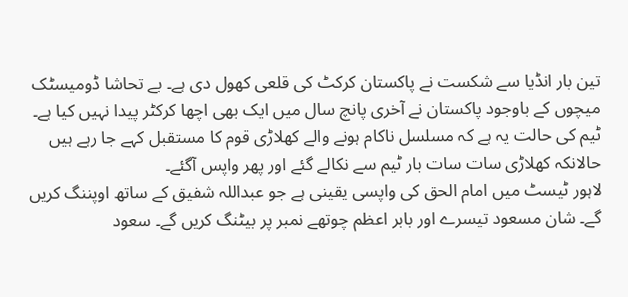تین بار انڈیا سے شکست نے پاکستان کرکٹ کی قلعی کھول دی ہے۔ بے تحاشا ڈومیسٹک میچوں کے باوجود پاکستان نے آخری پانچ سال میں ایک بھی اچھا کرکٹر پیدا نہیں کیا ہے۔ ٹیم کی حالت یہ ہے کہ مسلسل ناکام ہونے والے کھلاڑی قوم کا مستقبل کہے جا رہے ہیں حالانکہ کھلاڑی سات سات بار ٹیم سے نکالے گئے اور پھر واپس آگئے۔
لاہور ٹیسٹ میں امام الحق کی واپسی یقینی ہے جو عبداللہ شفیق کے ساتھ اوپننگ کریں گے۔ شان مسعود تیسرے اور بابر اعظم چوتھے نمبر پر بیٹنگ کریں گے۔ سعود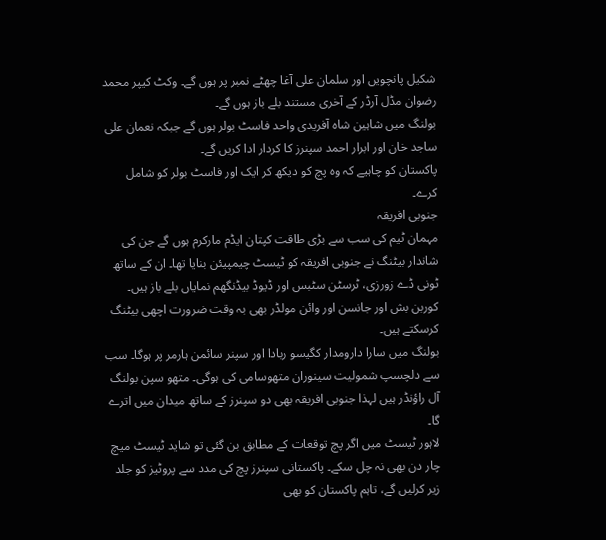شکیل پانچویں اور سلمان علی آغا چھٹے نمبر پر ہوں گے۔ وکٹ کیپر محمد رضوان مڈل آرڈر کے آخری مستند بلے باز ہوں گے۔
بولنگ میں شاہین شاہ آفریدی واحد فاسٹ بولر ہوں گے جبکہ نعمان علی ساجد خان اور ابرار احمد سپنرز کا کردار ادا کریں گے۔
پاکستان کو چاہیے کہ وہ پچ کو دیکھ کر ایک اور فاسٹ بولر کو شامل کرے۔
جنوبی افریقہ
مہمان ٹیم کی سب سے بڑی طاقت کپتان ایڈم مارکرم ہوں گے جن کی شاندار بیٹنگ نے جنوبی افریقہ کو ٹیسٹ چیمپیئن بنایا تھا۔ ان کے ساتھ ٹونی ڈے زورزی، ٹرسٹن سٹبس اور ڈیوڈ بیڈنگھم نمایاں بلے باز ہیں۔ کوربن بش اور جانسن اور وائن مولڈر بھی بہ وقت ضرورت اچھی بیٹنگ کرسکتے ہیں۔
بولنگ میں سارا دارومدار کگیسو ربادا اور سپنر سائمن ہارمر پر ہوگا۔ سب سے دلچسپ شمولیت سینوران متھوسامی کی ہوگی۔ متھو سپن بولنگ آل راؤنڈر ہیں لہذا جنوبی افریقہ بھی دو سپنرز کے ساتھ میدان میں اترے گا۔
لاہور ٹیسٹ میں اگر پچ توقعات کے مطابق بن گئی تو شاید ٹیسٹ میچ چار دن بھی نہ چل سکے۔ پاکستانی سپنرز پچ کی مدد سے پروٹیز کو جلد زیر کرلیں گے، تاہم پاکستان کو بھی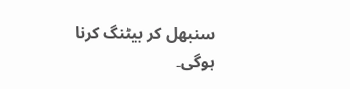سنبھل کر بیٹنگ کرنا ہوگی۔